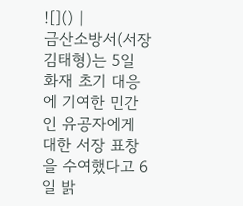![]() |
금산소방서(서장 김태형)는 5일 화재 초기 대응에 기여한 민간인 유공자에게 대한 서장 표창을 수여했다고 6일 밝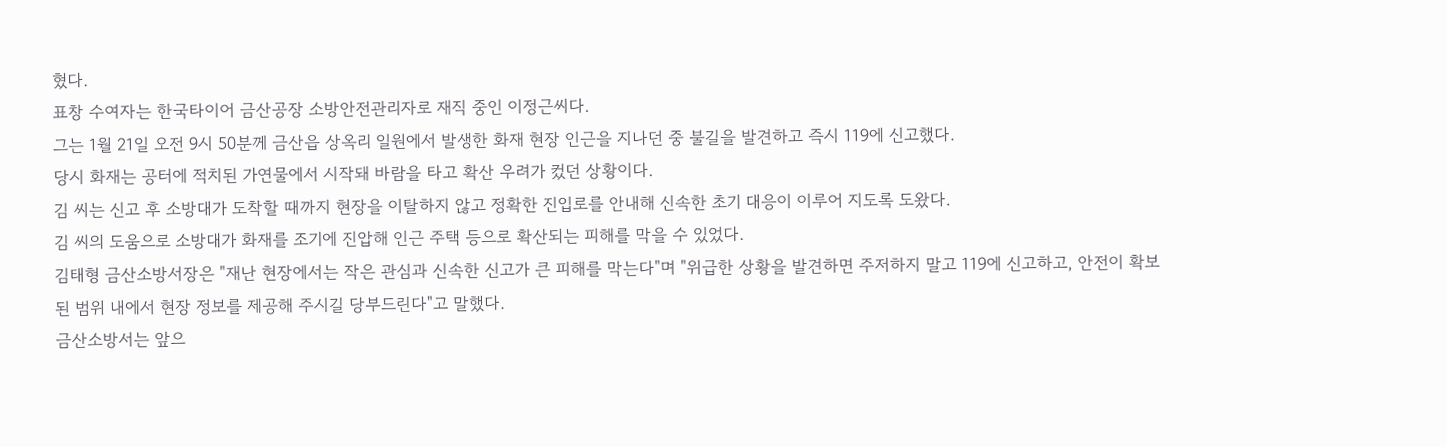혔다.
표창 수여자는 한국타이어 금산공장 소방안전관리자로 재직 중인 이정근씨다.
그는 1월 21일 오전 9시 50분께 금산읍 상옥리 일원에서 발생한 화재 현장 인근을 지나던 중 불길을 발견하고 즉시 119에 신고했다.
당시 화재는 공터에 적치된 가연물에서 시작돼 바람을 타고 확산 우려가 컸던 상황이다.
김 씨는 신고 후 소방대가 도착할 때까지 현장을 이탈하지 않고 정확한 진입로를 안내해 신속한 초기 대응이 이루어 지도록 도왔다.
김 씨의 도움으로 소방대가 화재를 조기에 진압해 인근 주택 등으로 확산되는 피해를 막을 수 있었다.
김태형 금산소방서장은 "재난 현장에서는 작은 관심과 신속한 신고가 큰 피해를 막는다"며 "위급한 상황을 발견하면 주저하지 말고 119에 신고하고, 안전이 확보된 범위 내에서 현장 정보를 제공해 주시길 당부드린다"고 말했다.
금산소방서는 앞으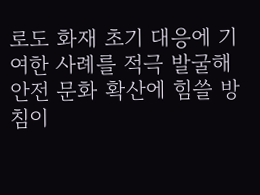로도 화재 초기 대응에 기여한 사례를 적극 발굴해 안전 문화 확산에 힘쓸 방침이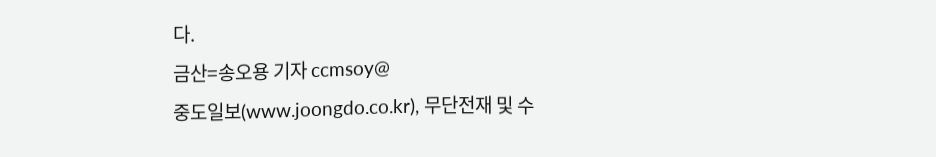다.
금산=송오용 기자 ccmsoy@
중도일보(www.joongdo.co.kr), 무단전재 및 수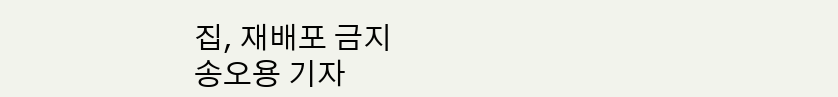집, 재배포 금지
송오용 기자